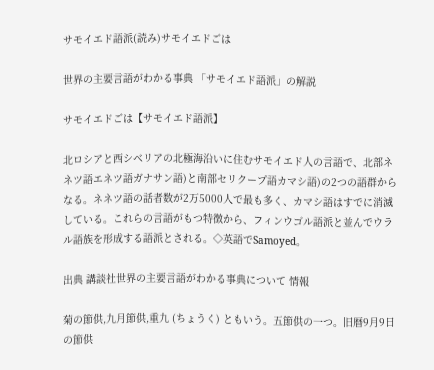サモイエド語派(読み)サモイエドごは

世界の主要言語がわかる事典 「サモイエド語派」の解説

サモイエドごは【サモイエド語派】

北ロシアと西シベリアの北極海沿いに住むサモイエド人の言語で、北部ネネツ語エネツ語ガナサン語)と南部セリクープ語カマシ語)の2つの語群からなる。ネネツ語の話者数が2万5000人で最も多く、カマシ語はすでに消滅している。これらの言語がもつ特徴から、フィンウゴル語派と並んでウラル語族を形成する語派とされる。◇英語でSamoyed。

出典 講談社世界の主要言語がわかる事典について 情報

菊の節供,九月節供,重九 (ちょうく) ともいう。五節供の一つ。旧暦9月9日の節供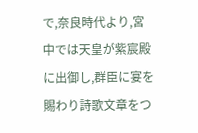で,奈良時代より,宮中では天皇が紫宸殿に出御し,群臣に宴を賜わり詩歌文章をつ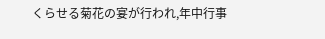くらせる菊花の宴が行われ,年中行事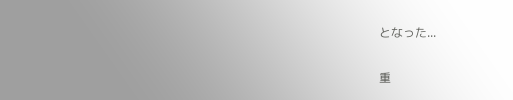となった...

重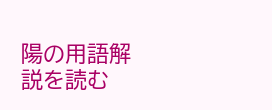陽の用語解説を読む